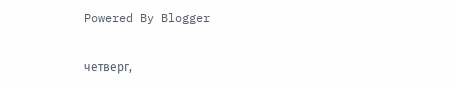Powered By Blogger

четверг,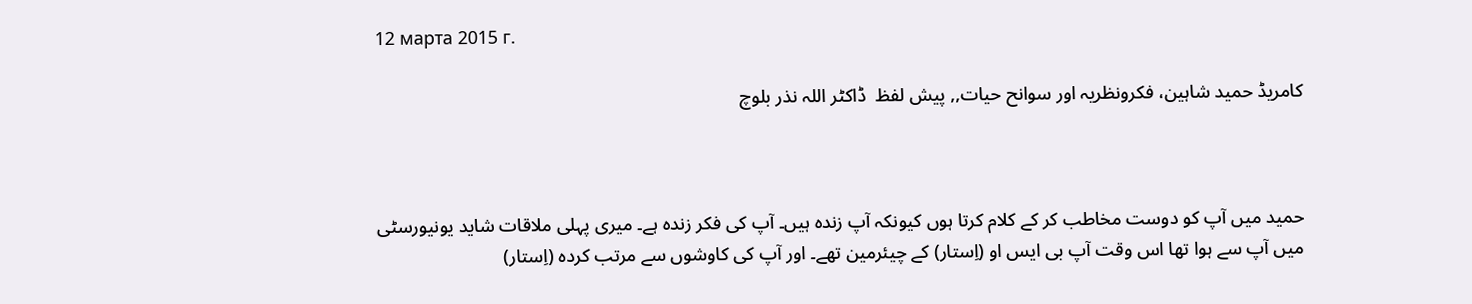12 марта 2015 г.

کامریڈ حمید شاہین، فکرونظریہ اور سوانح حیات,, پیش لفظ  ڈاکٹر اللہ نذر بلوچ



حمید میں آپ کو دوست مخاطب کر کے کلام کرتا ہوں کیونکہ آپ زندہ ہیں۔ آپ کی فکر زندہ ہے۔ میری پہلی ملاقات شاید یونیورسٹی میں آپ سے ہوا تھا اس وقت آپ بی ایس او (اِستار) کے چیئرمین تھے۔ اور آپ کی کاوشوں سے مرتب کردہ (اِستار)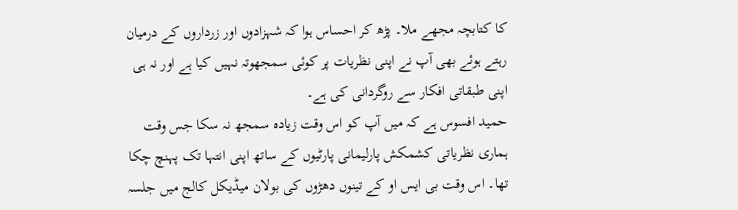کا کتابچہ مجھے ملا۔ پڑھ کر احساس ہوا کہ شہزادوں اور زرداروں کے درمیان رہتے ہوئے بھی آپ نے اپنی نظریات پر کوئی سمجھوتہ نہیں کیا ہے اور نہ ہی اپنی طبقاتی افکار سے روگردانی کی ہے۔
حمید افسوس ہے کہ میں آپ کو اس وقت زیادہ سمجھ نہ سکا جس وقت ہماری نظریاتی کشمکش پارلیمانی پارٹیوں کے ساتھ اپنی انتہا تک پہنچ چکا تھا۔ اس وقت بی ایس او کے تینوں دھڑوں کی بولان میڈیکل کالج میں جلسہ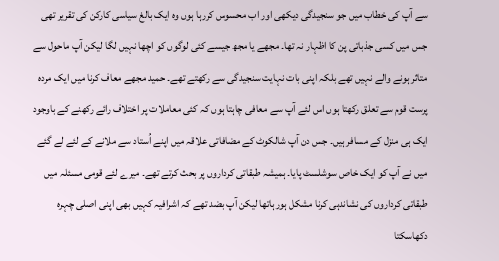سے آپ کی خطاب میں جو سنجیدگی دیکھی اور اب محسوس کررہا ہوں وہ ایک بالغ سیاسی کارکن کی تقریر تھی جس میں کسی جذباتی پن کا اظہار نہ تھا۔ مجھے یا مجھ جیسے کئی لوگوں کو اچھا نہیں لگا لیکن آپ ماحول سے متاثر ہونے والے نہیں تھے بلکہ اپنی بات نہایت سنجیدگی سے رکھتے تھے۔ حمید مجھے معاف کرنا میں ایک مردہ پرست قوم سے تعلق رکھتا ہوں اس لئے آپ سے معافی چاہتا ہوں کہ کئی معاملات پر اختلاف رائے رکھنے کے باوجود ایک ہی منزل کے مسافر ہیں۔ جس دن آپ شالکوٹ کے مضافاتی علاقہ میں اپنے اُستاد سے ملانے کے لئے لے گئے میں نے آپ کو ایک خاص سوشلسٹ پایا۔ ہمیشہ طبقاتی کرداروں پر بحث کرتے تھے۔ میرے لئے قومی مسئلہ میں طبقاتی کرداروں کی نشاندہی کرنا مشکل ہورہاتھا لیکن آپ بضد تھے کہ اشرافیہ کہیں بھی اپنی اصلی چہرہ دکھاسکتا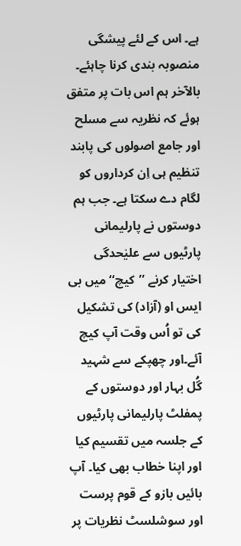ہے۔ اس کے لئے پیشگی منصوبہ بندی کرنا چاہئے۔ بالآخر ہم اس بات پر متفق ہوئے کہ نظریہ سے مسلح اور جامع اصولوں کی پابند تنظیم ہی اِن کرداروں کو لگام دے سکتا ہے۔ جب ہم دوستوں نے پارلیمانی پارٹیوں سے علیٰحدگی اختیار کرنے ’’کیچ‘‘ میں بی ایس او (آزاد) کی تشکیل کی تو اُس وقت آپ کیچ آئے۔اور چھپکے سے شہید گُل بہار اور دوستوں کے پمفلٹ پارلیمانی پارٹیوں کے جلسہ میں تقسیم کیا اور اپنا خطاب بھی کیا۔ آپ بائیں بازو کے قوم پرست اور سوشلسٹ نظریات پر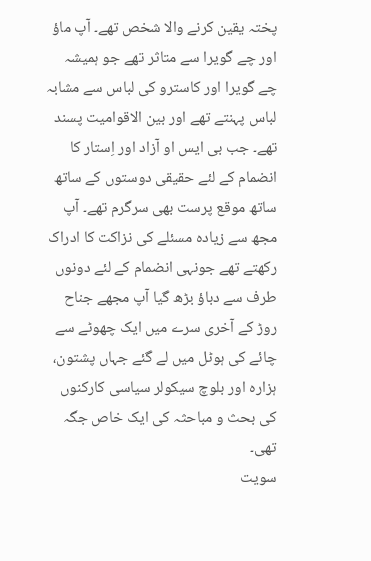پختہ یقین کرنے والا شخص تھے۔ آپ ماؤ اور چے گویرا سے متاثر تھے جو ہمیشہ چے گویرا اور کاسترو کی لباس سے مشابہ لباس پہنتے تھے اور بین الاقوامیت پسند تھے۔ جب بی ایس او آزاد اور اِستار کا انضمام کے لئے حقیقی دوستوں کے ساتھ ساتھ موقع پرست بھی سرگرم تھے۔ آپ مجھ سے زیادہ مسئلے کی نزاکت کا ادراک رکھتے تھے جونہی انضمام کے لئے دونوں طرف سے دباؤ بڑھ گیا آپ مجھے جناح روڑ کے آخری سرے میں ایک چھوٹے سے چائے کی ہوٹل میں لے گئے جہاں پشتون، ہزارہ اور بلوچ سیکولر سیاسی کارکنوں کی بحث و مباحثہ کی ایک خاص جگہ تھی۔
سویت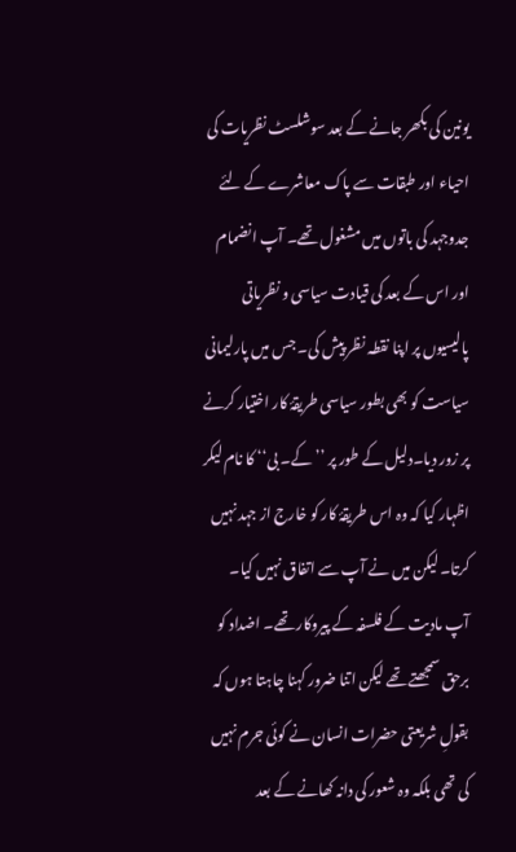یونین کی بکھر جانے کے بعد سوشلسٹ نظریات کی احیاء اور طبقات سے پاک معاشرے کے لئے جدوجہد کی باتوں میں مشغول تھے۔ آپ انضمام اور اس کے بعد کی قیادت سیاسی و نظریاتی پالیسیوں پر اپنا نقطہ نظر پیش کی۔ جس میں پارلیمانی سیاست کو بھی بطور سیاسی طریقۂ کار اختیار کرنے پر زور دیا۔دلیل کے طور پر ’’کے۔ بی‘‘ کا نام لیکر اظہار کیا کہ وہ اس طریقۂ کار کو خارج از جہد نہیں کرتا۔ لیکن میں نے آپ سے اتفاق نہیں کیا۔ آپ مادیت کے فلسفہ کے پیروکار تھے۔ اضداد کو برحق سمجھتے تھے لیکن اتنا ضرور کہنا چاہتا ہوں کہ بقولِ شریعتی حضرات انسان نے کوئی جرم نہیں کی تھی بلکہ وہ شعور کی دانہ کھانے کے بعد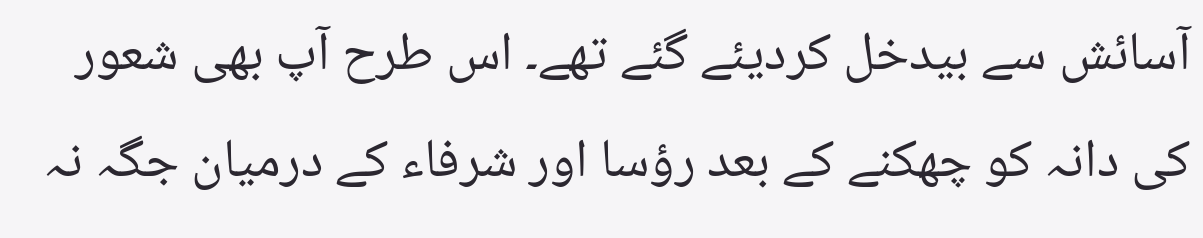آسائش سے بیدخل کردیئے گئے تھے۔ اس طرح آپ بھی شعور کی دانہ کو چھکنے کے بعد رؤسا اور شرفاء کے درمیان جگہ نہ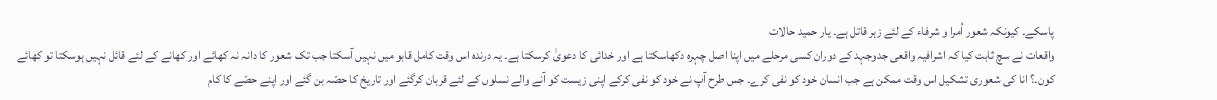پاسکے۔ کیونکہ شعور اُمرا و شرفاء کے لئے زہر قاتل ہے۔ یار حمید حالات
واقعات نے سچ ثابت کیا کہ اشرافیہ واقعی جدوجہد کے دوران کسی مرحلے میں اپنا اصل چہرہ دکھاسکتا ہے اور خدائی کا دعویٰ کرسکتا ہے۔ یہ درندہ اس وقت کامل قابو میں نہیں آسکتا جب تک شعور کا دانہ نہ کھائے اور کھانے کے لئے قائل نہیں ہوسکتا تو کھائے کون۔؟ انا کی شعوری تشکیل اس وقت ممکن ہے جب انسان خود کو نفی کرے۔ جس طرح آپ نے خود کو نفی کرکے اپنی زیست کو آنے والے نسلوں کے لئے قربان کرگئے اور تاریخ کا حصّہ بن گئے اور اپنے حصّے کا کام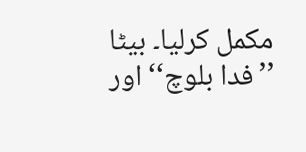مکمل کرلیا۔ بیٹا ’’فدا بلوچ‘‘ اور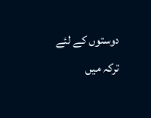دوستوں کے لئے ترکہ میں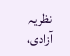نظریہ آزادی،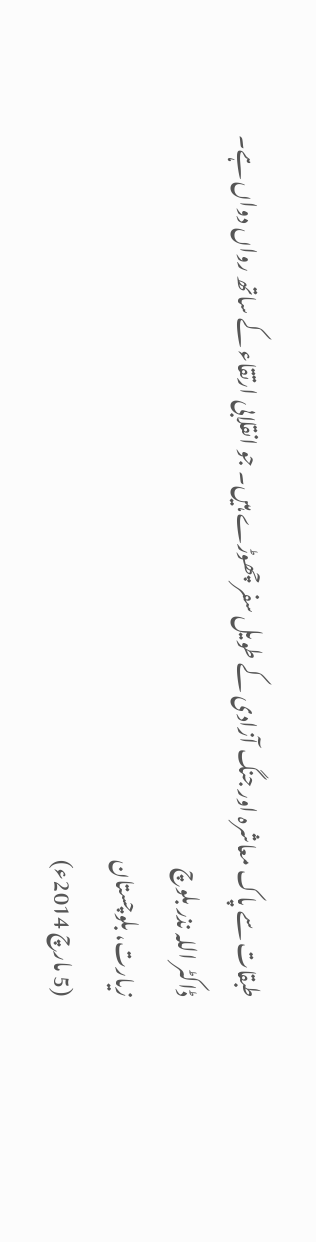طبقات سے پاک معاشرہ اور جنگ آزادی کے طویل سفر چھوڑے ہیں۔ جو انقلابی ارتقاء کے ساتھ رواں دواں ہے۔
ڈاکٹر اللہ نذر بلوچ
زیارت، بلوچستان
(5 مارچ 2014ء)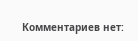Комментариев нет: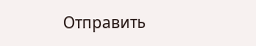Отправить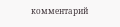комментарий